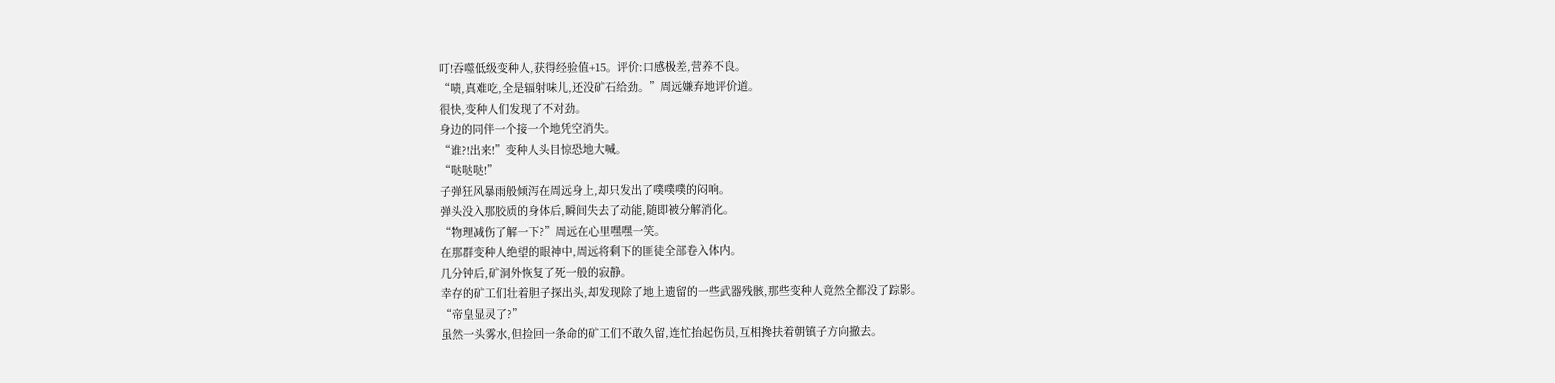叮!吞噬低级变种人,获得经验值+15。评价:口感极差,营养不良。
“啧,真难吃,全是辐射味儿,还没矿石给劲。”周远嫌弃地评价道。
很快,变种人们发现了不对劲。
身边的同伴一个接一个地凭空消失。
“谁?!出来!”变种人头目惊恐地大喊。
“哒哒哒!”
子弹狂风暴雨般倾泻在周远身上,却只发出了噗噗噗的闷响。
弹头没入那胶质的身体后,瞬间失去了动能,随即被分解消化。
“物理减伤了解一下?”周远在心里嘿嘿一笑。
在那群变种人绝望的眼神中,周远将剩下的匪徒全部卷入体内。
几分钟后,矿洞外恢复了死一般的寂静。
幸存的矿工们壮着胆子探出头,却发现除了地上遗留的一些武器残骸,那些变种人竟然全都没了踪影。
“帝皇显灵了?”
虽然一头雾水,但捡回一条命的矿工们不敢久留,连忙抬起伤员,互相搀扶着朝镇子方向撤去。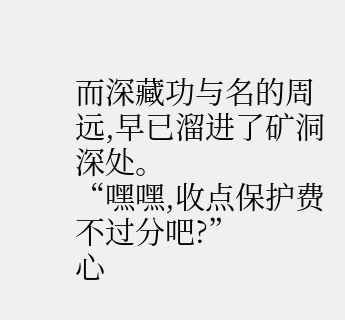而深藏功与名的周远,早已溜进了矿洞深处。
“嘿嘿,收点保护费不过分吧?”
心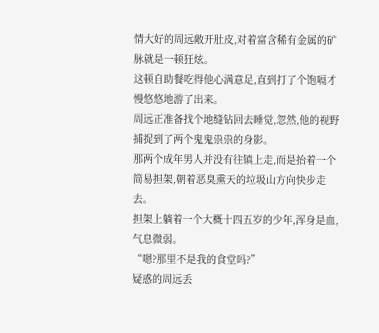情大好的周远敞开肚皮,对着富含稀有金属的矿脉就是一顿狂炫。
这顿自助餐吃得他心满意足,直到打了个饱嗝才慢悠悠地游了出来。
周远正准备找个地缝钻回去睡觉,忽然,他的视野捕捉到了两个鬼鬼祟祟的身影。
那两个成年男人并没有往镇上走,而是抬着一个简易担架,朝着恶臭熏天的垃圾山方向快步走去。
担架上躺着一个大概十四五岁的少年,浑身是血,气息微弱。
“嗯?那里不是我的食堂吗?”
疑惑的周远丢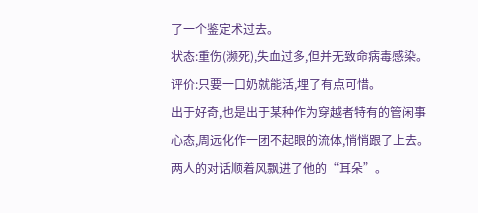了一个鉴定术过去。
状态:重伤(濒死),失血过多,但并无致命病毒感染。
评价:只要一口奶就能活,埋了有点可惜。
出于好奇,也是出于某种作为穿越者特有的管闲事心态,周远化作一团不起眼的流体,悄悄跟了上去。
两人的对话顺着风飘进了他的“耳朵”。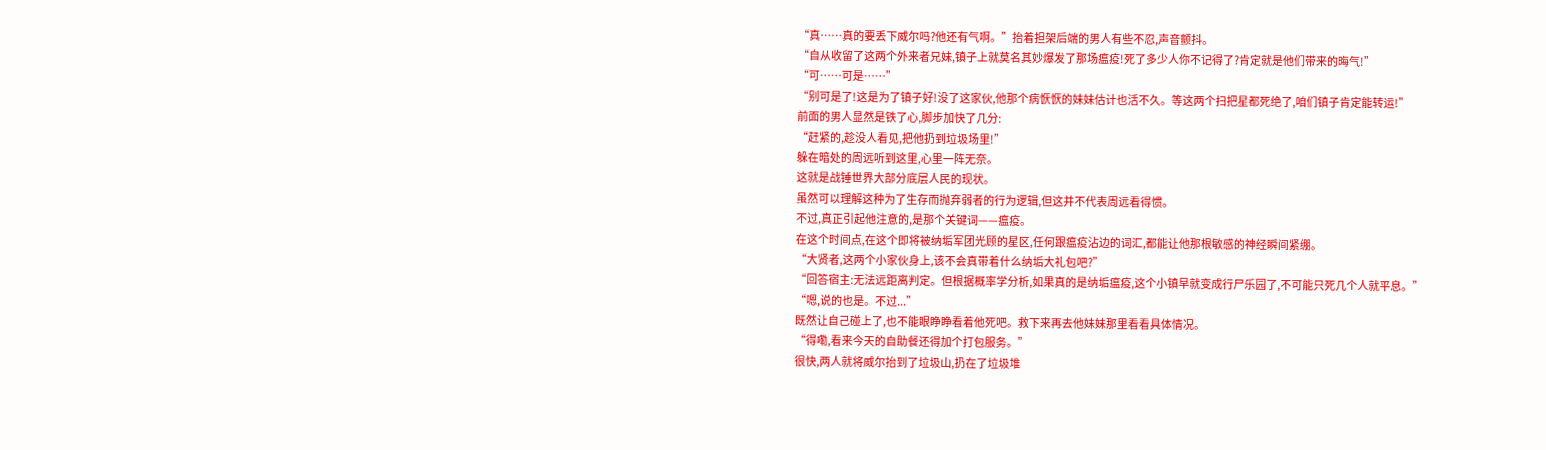“真……真的要丢下威尔吗?他还有气啊。”抬着担架后端的男人有些不忍,声音颤抖。
“自从收留了这两个外来者兄妹,镇子上就莫名其妙爆发了那场瘟疫!死了多少人你不记得了?肯定就是他们带来的晦气!”
“可……可是……”
“别可是了!这是为了镇子好!没了这家伙,他那个病恹恹的妹妹估计也活不久。等这两个扫把星都死绝了,咱们镇子肯定能转运!”
前面的男人显然是铁了心,脚步加快了几分:
“赶紧的,趁没人看见,把他扔到垃圾场里!”
躲在暗处的周远听到这里,心里一阵无奈。
这就是战锤世界大部分底层人民的现状。
虽然可以理解这种为了生存而抛弃弱者的行为逻辑,但这并不代表周远看得惯。
不过,真正引起他注意的,是那个关键词——瘟疫。
在这个时间点,在这个即将被纳垢军团光顾的星区,任何跟瘟疫沾边的词汇,都能让他那根敏感的神经瞬间紧绷。
“大贤者,这两个小家伙身上,该不会真带着什么纳垢大礼包吧?”
“回答宿主:无法远距离判定。但根据概率学分析,如果真的是纳垢瘟疫,这个小镇早就变成行尸乐园了,不可能只死几个人就平息。”
“嗯,说的也是。不过...”
既然让自己碰上了,也不能眼睁睁看着他死吧。救下来再去他妹妹那里看看具体情况。
“得嘞,看来今天的自助餐还得加个打包服务。”
很快,两人就将威尔抬到了垃圾山,扔在了垃圾堆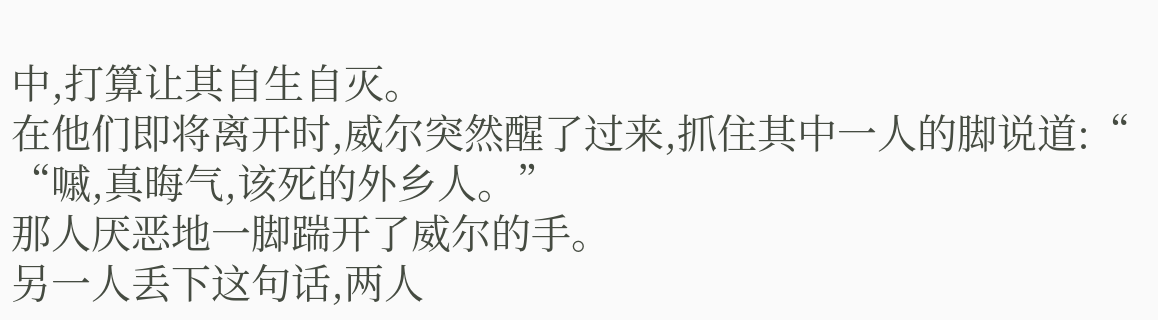中,打算让其自生自灭。
在他们即将离开时,威尔突然醒了过来,抓住其中一人的脚说道:“
“嘁,真晦气,该死的外乡人。”
那人厌恶地一脚踹开了威尔的手。
另一人丢下这句话,两人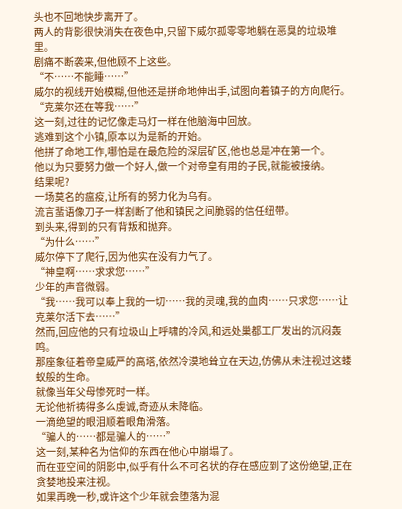头也不回地快步离开了。
两人的背影很快消失在夜色中,只留下威尔孤零零地躺在恶臭的垃圾堆里。
剧痛不断袭来,但他顾不上这些。
“不……不能睡……”
威尔的视线开始模糊,但他还是拼命地伸出手,试图向着镇子的方向爬行。
“克莱尔还在等我……”
这一刻,过往的记忆像走马灯一样在他脑海中回放。
逃难到这个小镇,原本以为是新的开始。
他拼了命地工作,哪怕是在最危险的深层矿区,他也总是冲在第一个。
他以为只要努力做一个好人,做一个对帝皇有用的子民,就能被接纳。
结果呢?
一场莫名的瘟疫,让所有的努力化为乌有。
流言蜚语像刀子一样割断了他和镇民之间脆弱的信任纽带。
到头来,得到的只有背叛和抛弃。
“为什么……”
威尔停下了爬行,因为他实在没有力气了。
“神皇啊……求求您……”
少年的声音微弱。
“我……我可以奉上我的一切……我的灵魂,我的血肉……只求您……让克莱尔活下去……”
然而,回应他的只有垃圾山上呼啸的冷风,和远处巢都工厂发出的沉闷轰鸣。
那座象征着帝皇威严的高塔,依然冷漠地耸立在天边,仿佛从未注视过这蝼蚁般的生命。
就像当年父母惨死时一样。
无论他祈祷得多么虔诚,奇迹从未降临。
一滴绝望的眼泪顺着眼角滑落。
“骗人的……都是骗人的……”
这一刻,某种名为信仰的东西在他心中崩塌了。
而在亚空间的阴影中,似乎有什么不可名状的存在感应到了这份绝望,正在贪婪地投来注视。
如果再晚一秒,或许这个少年就会堕落为混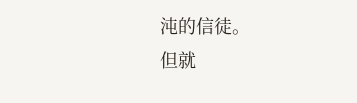沌的信徒。
但就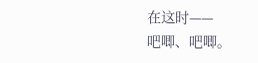在这时——
吧唧、吧唧。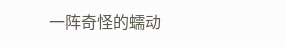一阵奇怪的蠕动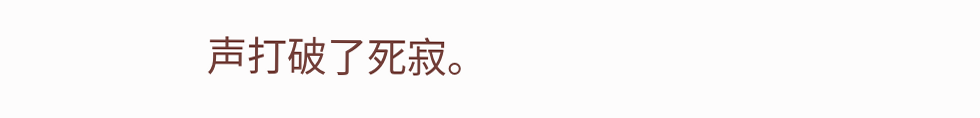声打破了死寂。